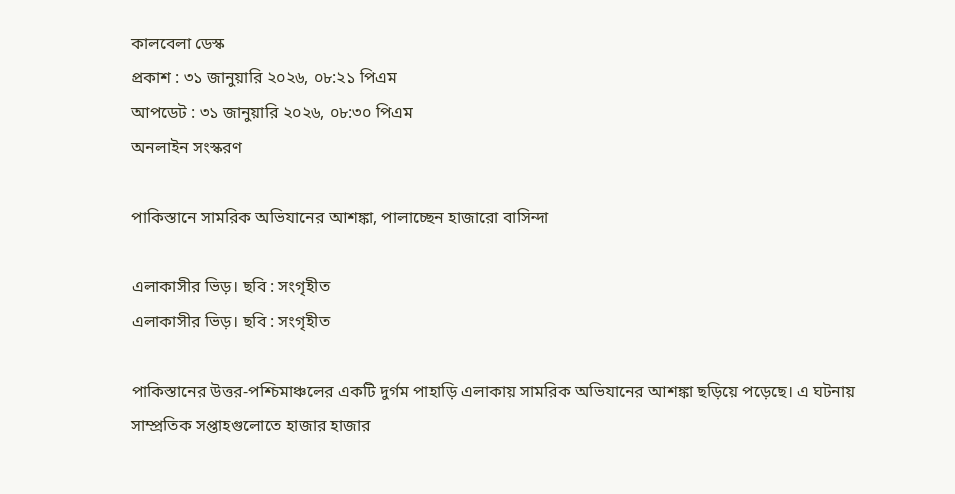কালবেলা ডেস্ক
প্রকাশ : ৩১ জানুয়ারি ২০২৬, ০৮:২১ পিএম
আপডেট : ৩১ জানুয়ারি ২০২৬, ০৮:৩০ পিএম
অনলাইন সংস্করণ

পাকিস্তানে সামরিক অভিযানের আশঙ্কা, পালাচ্ছেন হাজারো বাসিন্দা

এলাকাসীর ভিড়। ছবি : সংগৃহীত
এলাকাসীর ভিড়। ছবি : সংগৃহীত

পাকিস্তানের উত্তর-পশ্চিমাঞ্চলের একটি দুর্গম পাহাড়ি এলাকায় সামরিক অভিযানের আশঙ্কা ছড়িয়ে পড়েছে। এ ঘটনায় সাম্প্রতিক সপ্তাহগুলোতে হাজার হাজার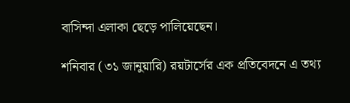বাসিন্দা এলাকা ছেড়ে পালিয়েছেন।

শনিবার (৩১ জানুয়ারি) রয়টার্সের এক প্রতিবেদনে এ তথ্য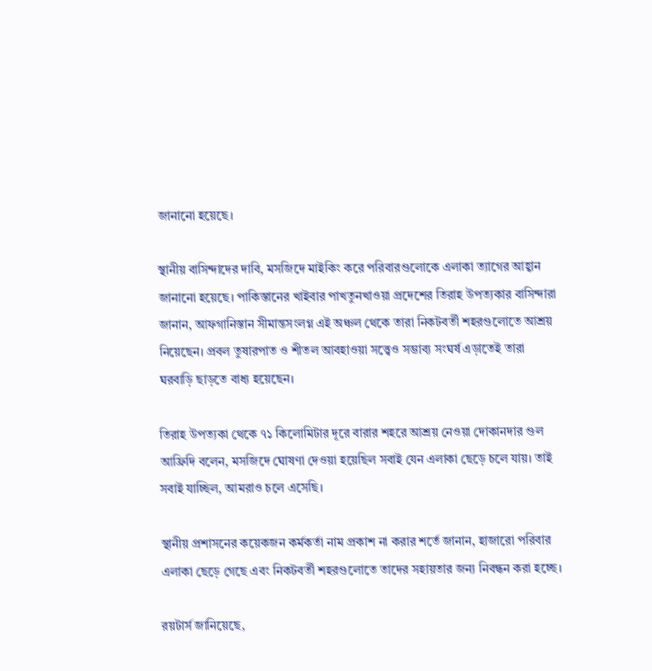জানানো হয়েছে।

স্থানীয় বাসিন্দাদের দাবি, মসজিদে মাইকিং করে পরিবারগুলোকে এলাকা ত্যাগের আহ্বান জানানো হয়েছে। পাকিস্তানের খাইবার পাখতুনখাওয়া প্রদেশের তিরাহ উপত্যকার বাসিন্দারা জানান, আফগানিস্তান সীমান্তসংলগ্ন এই অঞ্চল থেকে তারা নিকটবর্তী শহরগুলোতে আশ্রয় নিয়েছেন। প্রবল তুষারপাত ও শীতল আবহাওয়া সত্ত্বেও সম্ভাব্য সংঘর্ষ এড়াতেই তারা ঘরবাড়ি ছাড়তে বাধ্য হয়েছেন।

তিরাহ উপত্যকা থেকে ৭১ কিলোমিটার দূরে বারার শহরে আশ্রয় নেওয়া দোকানদার গুল আফ্রিদি বলেন, মসজিদে ঘোষণা দেওয়া হয়েছিল সবাই যেন এলাকা ছেড়ে চলে যায়। তাই সবাই যাচ্ছিল, আমরাও চলে এসেছি।

স্থানীয় প্রশাসনের কয়েকজন কর্মকর্তা নাম প্রকাশ না করার শর্তে জানান, হাজারো পরিবার এলাকা ছেড়ে গেছে এবং নিকটবর্তী শহরগুলোতে তাদের সহায়তার জন্য নিবন্ধন করা হচ্ছে।

রয়টার্স জানিয়েছে,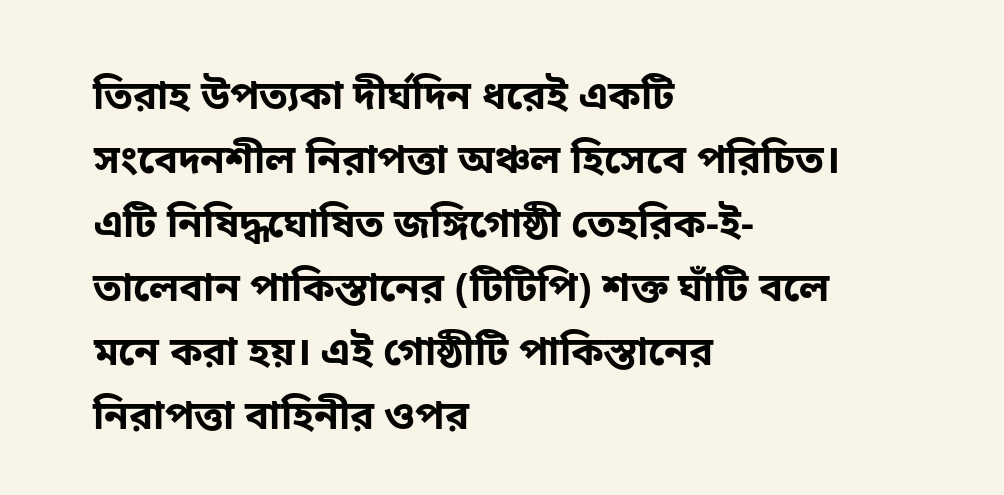তিরাহ উপত্যকা দীর্ঘদিন ধরেই একটি সংবেদনশীল নিরাপত্তা অঞ্চল হিসেবে পরিচিত। এটি নিষিদ্ধঘোষিত জঙ্গিগোষ্ঠী তেহরিক-ই-তালেবান পাকিস্তানের (টিটিপি) শক্ত ঘাঁটি বলে মনে করা হয়। এই গোষ্ঠীটি পাকিস্তানের নিরাপত্তা বাহিনীর ওপর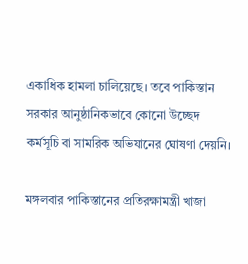একাধিক হামলা চালিয়েছে। তবে পাকিস্তান সরকার আনুষ্ঠানিকভাবে কোনো উচ্ছেদ কর্মসূচি বা সামরিক অভিযানের ঘোষণা দেয়নি।

মঙ্গলবার পাকিস্তানের প্রতিরক্ষামন্ত্রী খাজা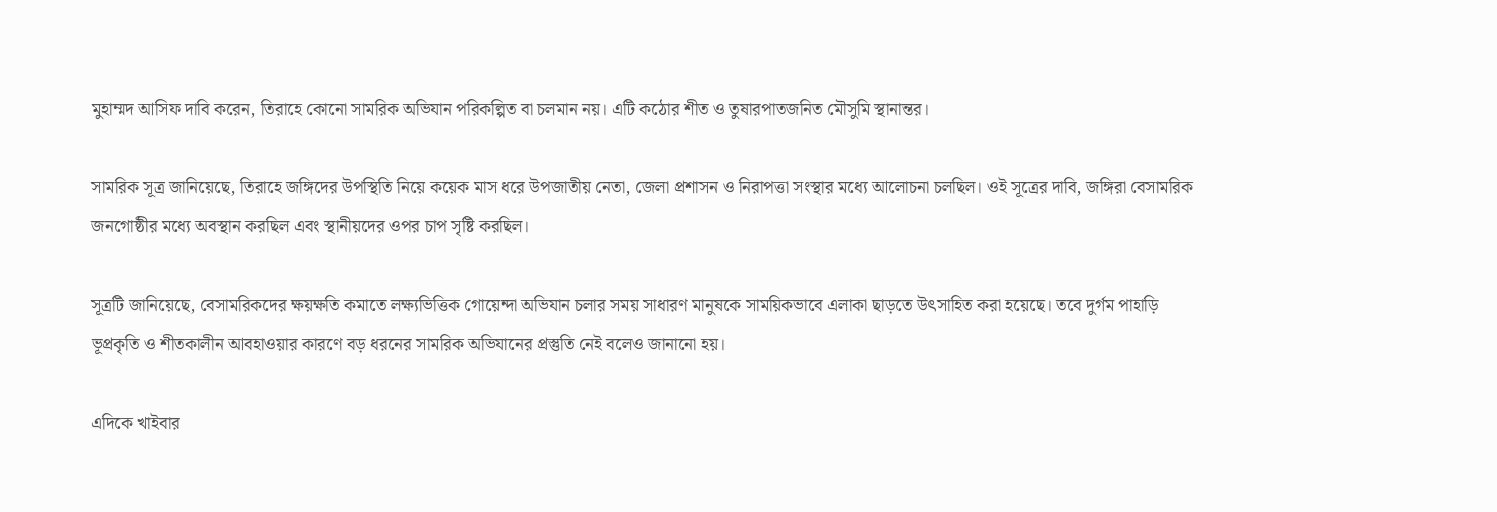মুহাম্মদ আসিফ দাবি করেন, তিরাহে কোনো সামরিক অভিযান পরিকল্পিত বা চলমান নয়। এটি কঠোর শীত ও তুষারপাতজনিত মৌসুমি স্থানান্তর।

সামরিক সূত্র জানিয়েছে, তিরাহে জঙ্গিদের উপস্থিতি নিয়ে কয়েক মাস ধরে উপজাতীয় নেতা, জেলা প্রশাসন ও নিরাপত্তা সংস্থার মধ্যে আলোচনা চলছিল। ওই সূত্রের দাবি, জঙ্গিরা বেসামরিক জনগোষ্ঠীর মধ্যে অবস্থান করছিল এবং স্থানীয়দের ওপর চাপ সৃষ্টি করছিল।

সূত্রটি জানিয়েছে, বেসামরিকদের ক্ষয়ক্ষতি কমাতে লক্ষ্যভিত্তিক গোয়েন্দা অভিযান চলার সময় সাধারণ মানুষকে সাময়িকভাবে এলাকা ছাড়তে উৎসাহিত করা হয়েছে। তবে দুর্গম পাহাড়ি ভূপ্রকৃতি ও শীতকালীন আবহাওয়ার কারণে বড় ধরনের সামরিক অভিযানের প্রস্তুতি নেই বলেও জানানো হয়।

এদিকে খাইবার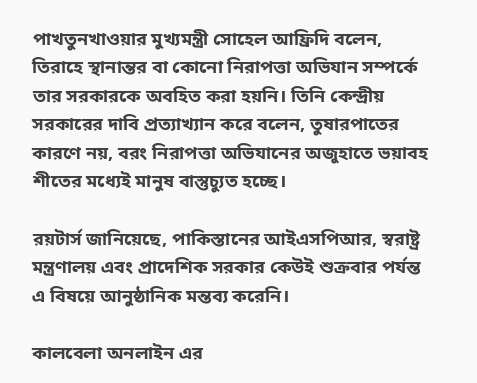পাখতুনখাওয়ার মুখ্যমন্ত্রী সোহেল আফ্রিদি বলেন, তিরাহে স্থানান্তর বা কোনো নিরাপত্তা অভিযান সম্পর্কে তার সরকারকে অবহিত করা হয়নি। তিনি কেন্দ্রীয় সরকারের দাবি প্রত্যাখ্যান করে বলেন, তুষারপাতের কারণে নয়, বরং নিরাপত্তা অভিযানের অজুহাতে ভয়াবহ শীতের মধ্যেই মানুষ বাস্তুচ্যুত হচ্ছে।

রয়টার্স জানিয়েছে, পাকিস্তানের আইএসপিআর, স্বরাষ্ট্র মন্ত্রণালয় এবং প্রাদেশিক সরকার কেউই শুক্রবার পর্যন্ত এ বিষয়ে আনুষ্ঠানিক মন্তব্য করেনি।

কালবেলা অনলাইন এর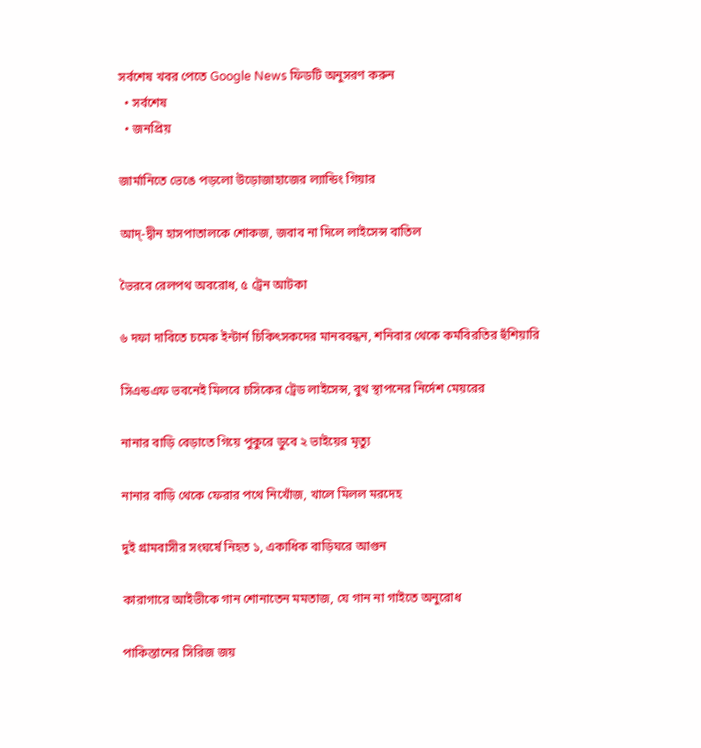সর্বশেষ খবর পেতে Google News ফিডটি অনুসরণ করুন
  • সর্বশেষ
  • জনপ্রিয়

জার্মানিতে ভেঙে পড়লো উড়োজাহাজের ল্যান্ডিং গিয়ার

আদ্-দ্বীন হাসপাতালকে শোকজ, জবাব না দিলে লাইসেন্স বাতিল

ভৈরবে রেলপথ অবরোধ, ৫ ট্রেন আটকা

৬ দফা দাবিতে চমেক ইন্টার্ন চিকিৎসকদের মানববন্ধন, শনিবার থেকে কর্মবিরতির হুঁশিয়ারি

সিএন্ডএফ ভবনেই মিলবে চসিকের ট্রেড লাইসেন্স, বুথ স্থাপনের নির্দেশ মেয়রের

নানার বাড়ি বেড়াতে গিয়ে পুকুরে ডুবে ২ ভাইয়ের মৃত্যু

নানার বাড়ি থেকে ফেরার পথে নিখোঁজ, খালে মিলল মরদেহ

দুই গ্রামবাসীর সংঘর্ষে নিহত ১, একাধিক বাড়িঘরে আগুন

কারাগারে আইভীকে গান শোনাতেন মমতাজ, যে গান না গাইতে অনুরোধ

পাকিস্তানের সিরিজ জয়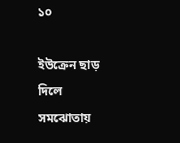১০

ইউক্রেন ছাড় দিলে সমঝোতায়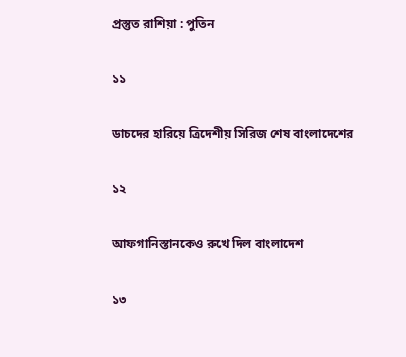প্রস্তুত রাশিয়া : পুতিন

১১

ডাচদের হারিয়ে ত্রিদেশীয় সিরিজ শেষ বাংলাদেশের

১২

আফগানিস্তানকেও রুখে দিল বাংলাদেশ

১৩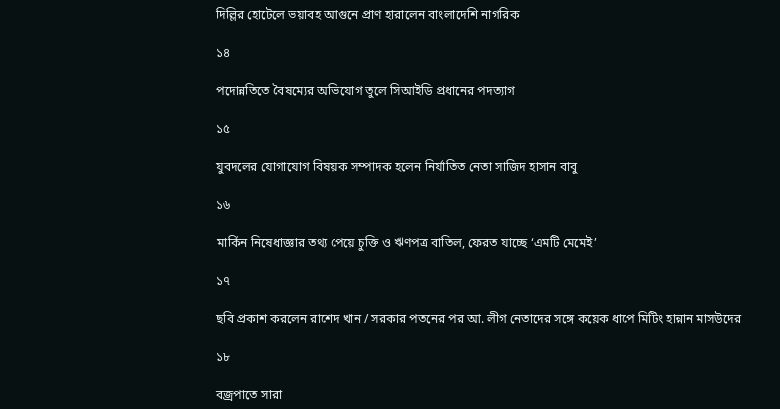দিল্লির হোটেলে ভয়াবহ আগুনে প্রাণ হারালেন বাংলাদেশি নাগরিক

১৪

পদোন্নতিতে বৈষম্যের অভিযোগ তুলে সিআইডি প্রধানের পদত্যাগ

১৫

যুবদলের যোগাযোগ বিষয়ক সম্পাদক হলেন নির্যাতিত নেতা সাজিদ হাসান বাবু

১৬

মার্কিন নিষেধাজ্ঞার তথ্য পেয়ে চুক্তি ও ঋণপত্র বাতিল, ফেরত যাচ্ছে ‘এমটি মেমেই’

১৭

ছবি প্রকাশ করলেন রাশেদ খান / সরকার পতনের পর আ. লীগ নেতাদের সঙ্গে কয়েক ধাপে মিটিং হান্নান মাসউদের

১৮

বজ্রপাতে সারা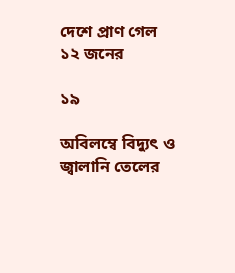দেশে প্রাণ গেল ১২ জনের

১৯

অবিলম্বে বিদ্যুৎ ও জ্বালানি তেলের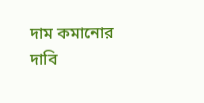দাম কমানোর দাবি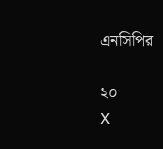এনসিপির

২০
X